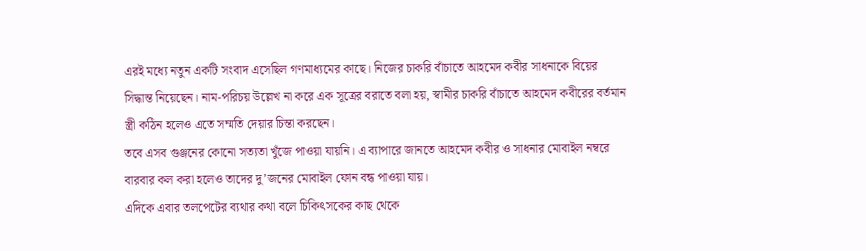এরই মধ্যে নতুন একটি সংবাদ এসেছিল গণমাধ্যমের কাছে। নিজের চাকরি বাঁচাতে আহমেদ কবীর সাধনাকে বিয়ের সিদ্ধান্ত নিয়েছেন। নাম-পরিচয় উল্লেখ না করে এক সূত্রের বরাতে বলা হয়, স্বামীর চাকরি বাঁচাতে আহমেদ কবীরের বর্তমান স্ত্রী কঠিন হলেও এতে সম্মতি দেয়ার চিন্তা করছেন।
তবে এসব গুঞ্জনের কোনো সত্যতা খুঁজে পাওয়া যায়নি। এ ব্যাপারে জানতে আহমেদ কবীর ও সাধনার মোবাইল নম্বরে বারবার কল করা হলেও তাদের দু’জনের মোবাইল ফোন বন্ধ পাওয়া যায়।
এদিকে এবার তলপেটের ব্যথার কথা বলে চিকিৎসকের কাছ থেকে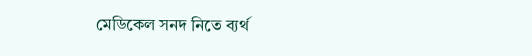মেডিকেল সনদ নিতে ব্যর্থ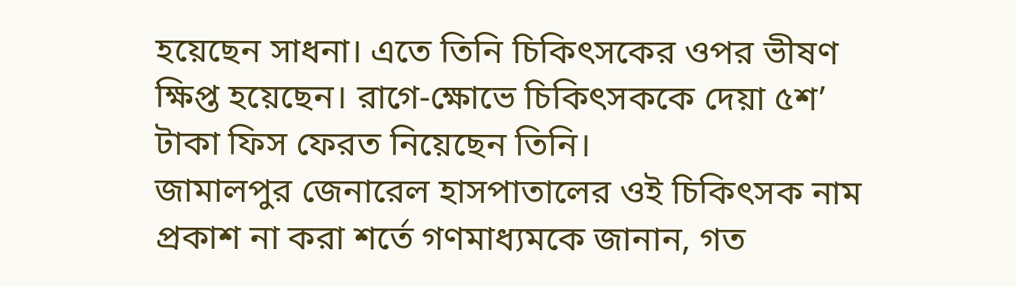হয়েছেন সাধনা। এতে তিনি চিকিৎসকের ওপর ভীষণ ক্ষিপ্ত হয়েছেন। রাগে-ক্ষোভে চিকিৎসককে দেয়া ৫শ’ টাকা ফিস ফেরত নিয়েছেন তিনি।
জামালপুর জেনারেল হাসপাতালের ওই চিকিৎসক নাম প্রকাশ না করা শর্তে গণমাধ্যমকে জানান, গত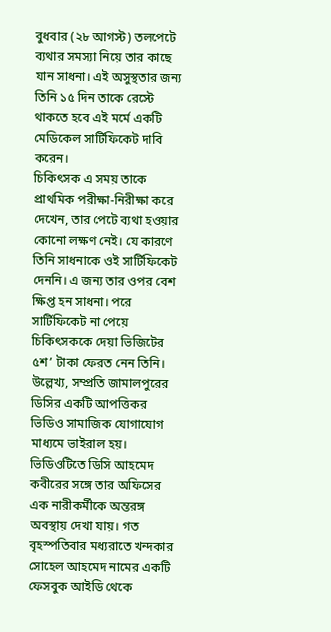বুধবার (২৮ আগস্ট) তলপেটে ব্যথার সমস্যা নিয়ে তার কাছে যান সাধনা। এই অসুস্থতার জন্য তিনি ১৫ দিন তাকে রেস্টে থাকতে হবে এই মর্মে একটি মেডিকেল সার্টিফিকেট দাবি করেন।
চিকিৎসক এ সময় তাকে প্রাথমিক পরীক্ষা-নিরীক্ষা করে দেখেন, তার পেটে ব্যথা হওয়ার কোনো লক্ষণ নেই। যে কারণে তিনি সাধনাকে ওই সার্টিফিকেট দেননি। এ জন্য তার ওপর বেশ ক্ষিপ্ত হন সাধনা। পরে সার্টিফিকেট না পেয়ে চিকিৎসককে দেয়া ভিজিটের ৫শ’ টাকা ফেরত নেন তিনি।
উল্লেখ্য, সম্প্রতি জামালপুরের ডিসির একটি আপত্তিকর ভিডিও সামাজিক যোগাযোগ মাধ্যমে ভাইরাল হয়। ভিডিওটিতে ডিসি আহমেদ কবীরের সঙ্গে তার অফিসের এক নারীকর্মীকে অন্তরঙ্গ অবস্থায় দেখা যায়। গত বৃহস্পতিবার মধ্যরাতে খন্দকার সোহেল আহমেদ নামের একটি ফেসবুক আইডি থেকে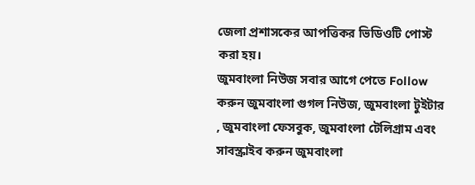জেলা প্রশাসকের আপত্তিকর ভিডিওটি পোস্ট করা হয়।
জুমবাংলা নিউজ সবার আগে পেতে Follow করুন জুমবাংলা গুগল নিউজ, জুমবাংলা টুইটার , জুমবাংলা ফেসবুক, জুমবাংলা টেলিগ্রাম এবং সাবস্ক্রাইব করুন জুমবাংলা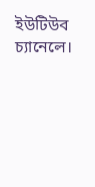ইউটিউব চ্যানেলে।